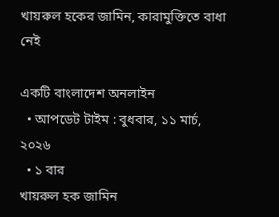খায়রুল হকের জামিন, কারামুক্তিতে বাধা নেই

একটি বাংলাদেশ অনলাইন
  • আপডেট টাইম : বুধবার, ১১ মার্চ, ২০২৬
  • ১ বার
খায়রুল হক জামিন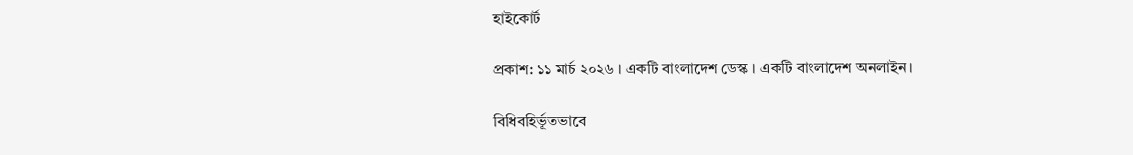হাইকোর্ট

প্রকাশ: ১১ মার্চ ২০২৬ । একটি বাংলাদেশ ডেস্ক । একটি বাংলাদেশ অনলাইন।

বিধিবহির্ভূতভাবে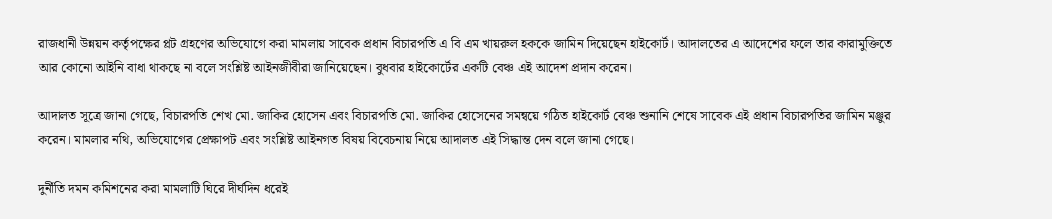রাজধানী উন্নয়ন কর্তৃপক্ষের প্লট গ্রহণের অভিযোগে করা মামলায় সাবেক প্রধান বিচারপতি এ বি এম খায়রুল হককে জামিন দিয়েছেন হাইকোর্ট। আদালতের এ আদেশের ফলে তার কারামুক্তিতে আর কোনো আইনি বাধা থাকছে না বলে সংশ্লিষ্ট আইনজীবীরা জানিয়েছেন। বুধবার হাইকোর্টের একটি বেঞ্চ এই আদেশ প্রদান করেন।

আদালত সূত্রে জানা গেছে, বিচারপতি শেখ মো. জাকির হোসেন এবং বিচারপতি মো. জাকির হোসেনের সমন্বয়ে গঠিত হাইকোর্ট বেঞ্চ শুনানি শেষে সাবেক এই প্রধান বিচারপতির জামিন মঞ্জুর করেন। মামলার নথি, অভিযোগের প্রেক্ষাপট এবং সংশ্লিষ্ট আইনগত বিষয় বিবেচনায় নিয়ে আদালত এই সিদ্ধান্ত দেন বলে জানা গেছে।

দুর্নীতি দমন কমিশনের করা মামলাটি ঘিরে দীর্ঘদিন ধরেই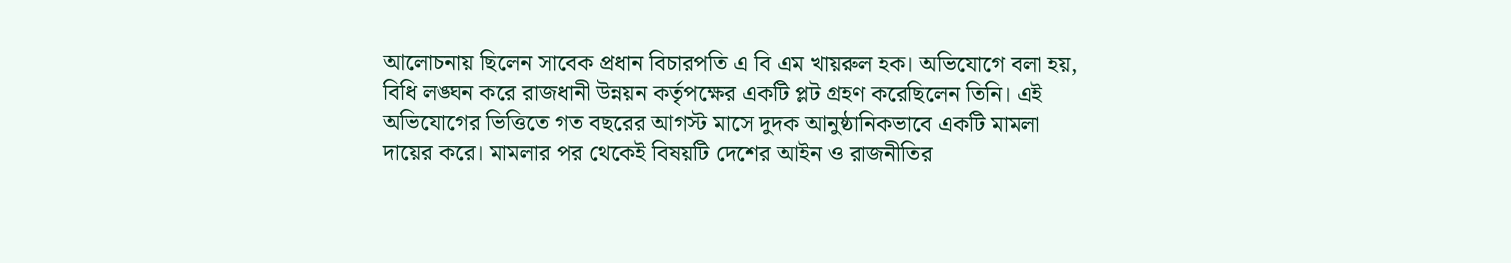আলোচনায় ছিলেন সাবেক প্রধান বিচারপতি এ বি এম খায়রুল হক। অভিযোগে বলা হয়, বিধি লঙ্ঘন করে রাজধানী উন্নয়ন কর্তৃপক্ষের একটি প্লট গ্রহণ করেছিলেন তিনি। এই অভিযোগের ভিত্তিতে গত বছরের আগস্ট মাসে দুদক আনুষ্ঠানিকভাবে একটি মামলা দায়ের করে। মামলার পর থেকেই বিষয়টি দেশের আইন ও রাজনীতির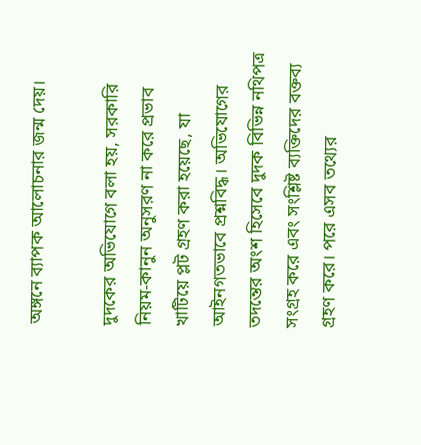অঙ্গনে ব্যাপক আলোচনার জন্ম দেয়।

দুদকের অভিযোগে বলা হয়, সরকারি নিয়ম-কানুন অনুসরণ না করে প্রভাব খাটিয়ে প্লট গ্রহণ করা হয়েছে, যা আইনগতভাবে প্রশ্নবিদ্ধ। অভিযোগের তদন্তের অংশ হিসেবে দুদক বিভিন্ন নথিপত্র সংগ্রহ করে এবং সংশ্লিষ্ট ব্যক্তিদের বক্তব্য গ্রহণ করে। পরে এসব তথ্যের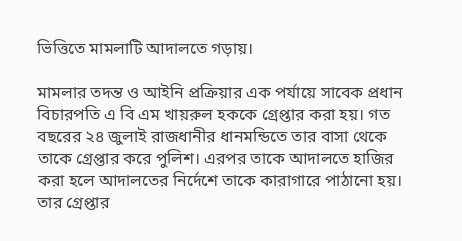ভিত্তিতে মামলাটি আদালতে গড়ায়।

মামলার তদন্ত ও আইনি প্রক্রিয়ার এক পর্যায়ে সাবেক প্রধান বিচারপতি এ বি এম খায়রুল হককে গ্রেপ্তার করা হয়। গত বছরের ২৪ জুলাই রাজধানীর ধানমন্ডিতে তার বাসা থেকে তাকে গ্রেপ্তার করে পুলিশ। এরপর তাকে আদালতে হাজির করা হলে আদালতের নির্দেশে তাকে কারাগারে পাঠানো হয়। তার গ্রেপ্তার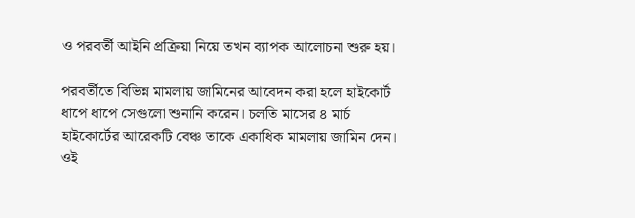ও পরবর্তী আইনি প্রক্রিয়া নিয়ে তখন ব্যাপক আলোচনা শুরু হয়।

পরবর্তীতে বিভিন্ন মামলায় জামিনের আবেদন করা হলে হাইকোর্ট ধাপে ধাপে সেগুলো শুনানি করেন। চলতি মাসের ৪ মার্চ হাইকোর্টের আরেকটি বেঞ্চ তাকে একাধিক মামলায় জামিন দেন। ওই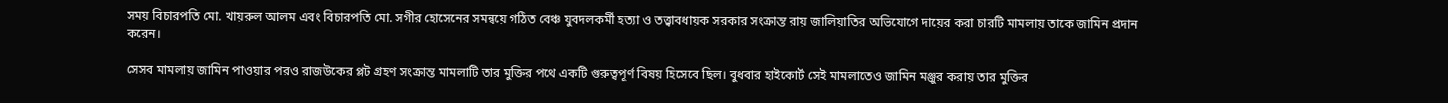সময় বিচারপতি মো. খায়রুল আলম এবং বিচারপতি মো. সগীর হোসেনের সমন্বয়ে গঠিত বেঞ্চ যুবদলকর্মী হত্যা ও তত্ত্বাবধায়ক সরকার সংক্রান্ত রায় জালিয়াতির অভিযোগে দায়ের করা চারটি মামলায় তাকে জামিন প্রদান করেন।

সেসব মামলায় জামিন পাওয়ার পরও রাজউকের প্লট গ্রহণ সংক্রান্ত মামলাটি তার মুক্তির পথে একটি গুরুত্বপূর্ণ বিষয় হিসেবে ছিল। বুধবার হাইকোর্ট সেই মামলাতেও জামিন মঞ্জুর করায় তার মুক্তির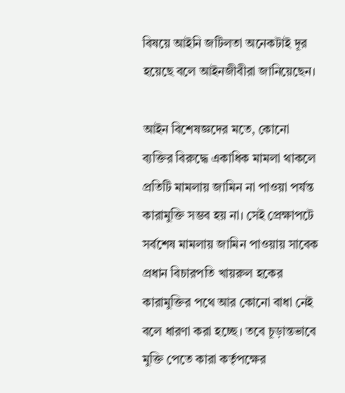বিষয়ে আইনি জটিলতা অনেকটাই দূর হয়েছে বলে আইনজীবীরা জানিয়েছেন।

আইন বিশেষজ্ঞদের মতে, কোনো ব্যক্তির বিরুদ্ধে একাধিক মামলা থাকলে প্রতিটি মামলায় জামিন না পাওয়া পর্যন্ত কারামুক্তি সম্ভব হয় না। সেই প্রেক্ষাপটে সর্বশেষ মামলায় জামিন পাওয়ায় সাবেক প্রধান বিচারপতি খায়রুল হকের কারামুক্তির পথে আর কোনো বাধা নেই বলে ধারণা করা হচ্ছে। তবে চূড়ান্তভাবে মুক্তি পেতে কারা কর্তৃপক্ষের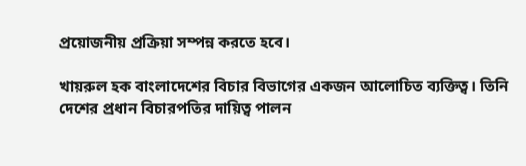প্রয়োজনীয় প্রক্রিয়া সম্পন্ন করতে হবে।

খায়রুল হক বাংলাদেশের বিচার বিভাগের একজন আলোচিত ব্যক্তিত্ব। তিনি দেশের প্রধান বিচারপতির দায়িত্ব পালন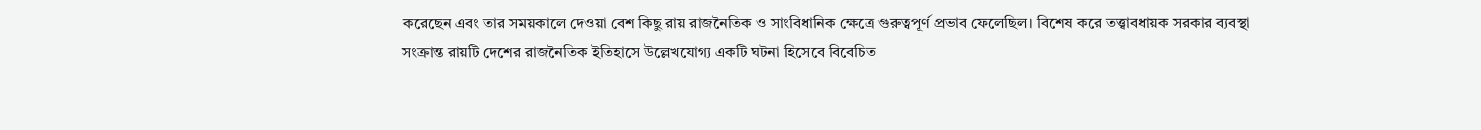করেছেন এবং তার সময়কালে দেওয়া বেশ কিছু রায় রাজনৈতিক ও সাংবিধানিক ক্ষেত্রে গুরুত্বপূর্ণ প্রভাব ফেলেছিল। বিশেষ করে তত্ত্বাবধায়ক সরকার ব্যবস্থা সংক্রান্ত রায়টি দেশের রাজনৈতিক ইতিহাসে উল্লেখযোগ্য একটি ঘটনা হিসেবে বিবেচিত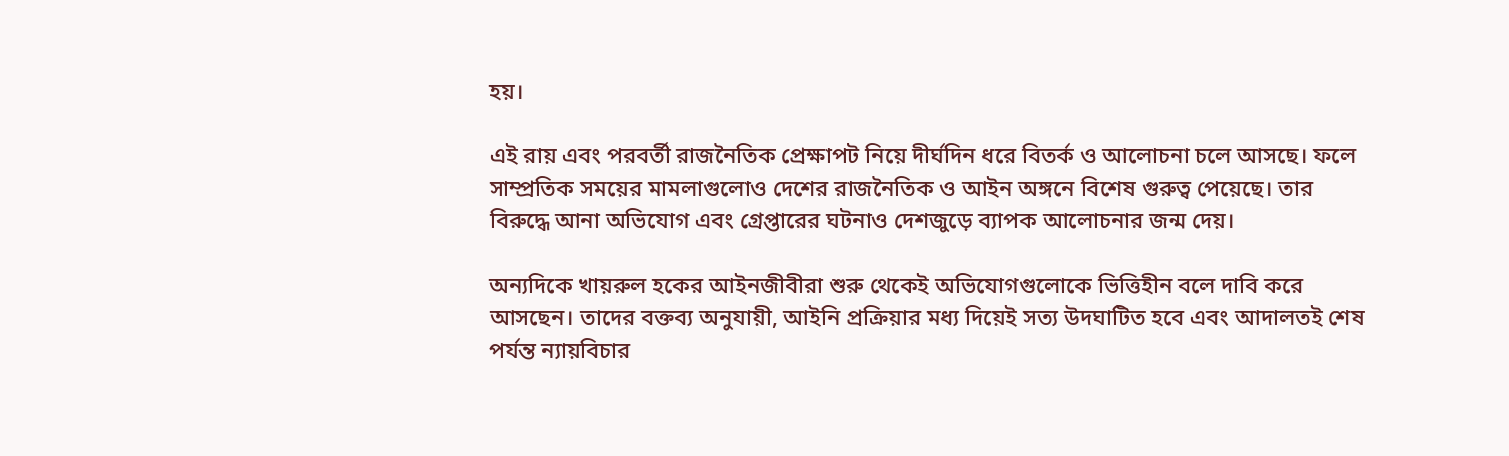হয়।

এই রায় এবং পরবর্তী রাজনৈতিক প্রেক্ষাপট নিয়ে দীর্ঘদিন ধরে বিতর্ক ও আলোচনা চলে আসছে। ফলে সাম্প্রতিক সময়ের মামলাগুলোও দেশের রাজনৈতিক ও আইন অঙ্গনে বিশেষ গুরুত্ব পেয়েছে। তার বিরুদ্ধে আনা অভিযোগ এবং গ্রেপ্তারের ঘটনাও দেশজুড়ে ব্যাপক আলোচনার জন্ম দেয়।

অন্যদিকে খায়রুল হকের আইনজীবীরা শুরু থেকেই অভিযোগগুলোকে ভিত্তিহীন বলে দাবি করে আসছেন। তাদের বক্তব্য অনুযায়ী, আইনি প্রক্রিয়ার মধ্য দিয়েই সত্য উদঘাটিত হবে এবং আদালতই শেষ পর্যন্ত ন্যায়বিচার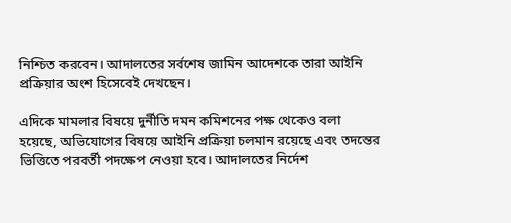নিশ্চিত করবেন। আদালতের সর্বশেষ জামিন আদেশকে তারা আইনি প্রক্রিয়ার অংশ হিসেবেই দেখছেন।

এদিকে মামলার বিষয়ে দুর্নীতি দমন কমিশনের পক্ষ থেকেও বলা হয়েছে, অভিযোগের বিষয়ে আইনি প্রক্রিয়া চলমান রয়েছে এবং তদন্তের ভিত্তিতে পরবর্তী পদক্ষেপ নেওয়া হবে। আদালতের নির্দেশ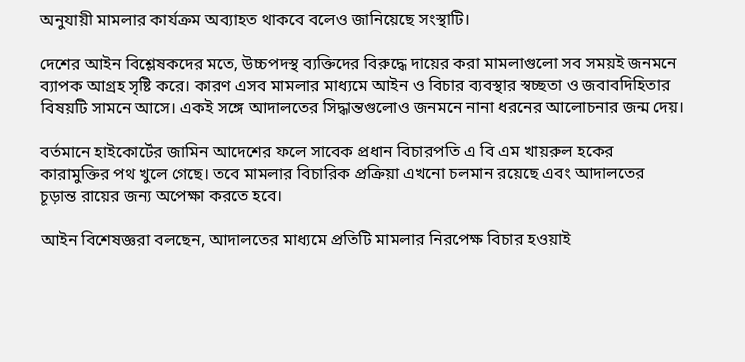অনুযায়ী মামলার কার্যক্রম অব্যাহত থাকবে বলেও জানিয়েছে সংস্থাটি।

দেশের আইন বিশ্লেষকদের মতে, উচ্চপদস্থ ব্যক্তিদের বিরুদ্ধে দায়ের করা মামলাগুলো সব সময়ই জনমনে ব্যাপক আগ্রহ সৃষ্টি করে। কারণ এসব মামলার মাধ্যমে আইন ও বিচার ব্যবস্থার স্বচ্ছতা ও জবাবদিহিতার বিষয়টি সামনে আসে। একই সঙ্গে আদালতের সিদ্ধান্তগুলোও জনমনে নানা ধরনের আলোচনার জন্ম দেয়।

বর্তমানে হাইকোর্টের জামিন আদেশের ফলে সাবেক প্রধান বিচারপতি এ বি এম খায়রুল হকের কারামুক্তির পথ খুলে গেছে। তবে মামলার বিচারিক প্রক্রিয়া এখনো চলমান রয়েছে এবং আদালতের চূড়ান্ত রায়ের জন্য অপেক্ষা করতে হবে।

আইন বিশেষজ্ঞরা বলছেন, আদালতের মাধ্যমে প্রতিটি মামলার নিরপেক্ষ বিচার হওয়াই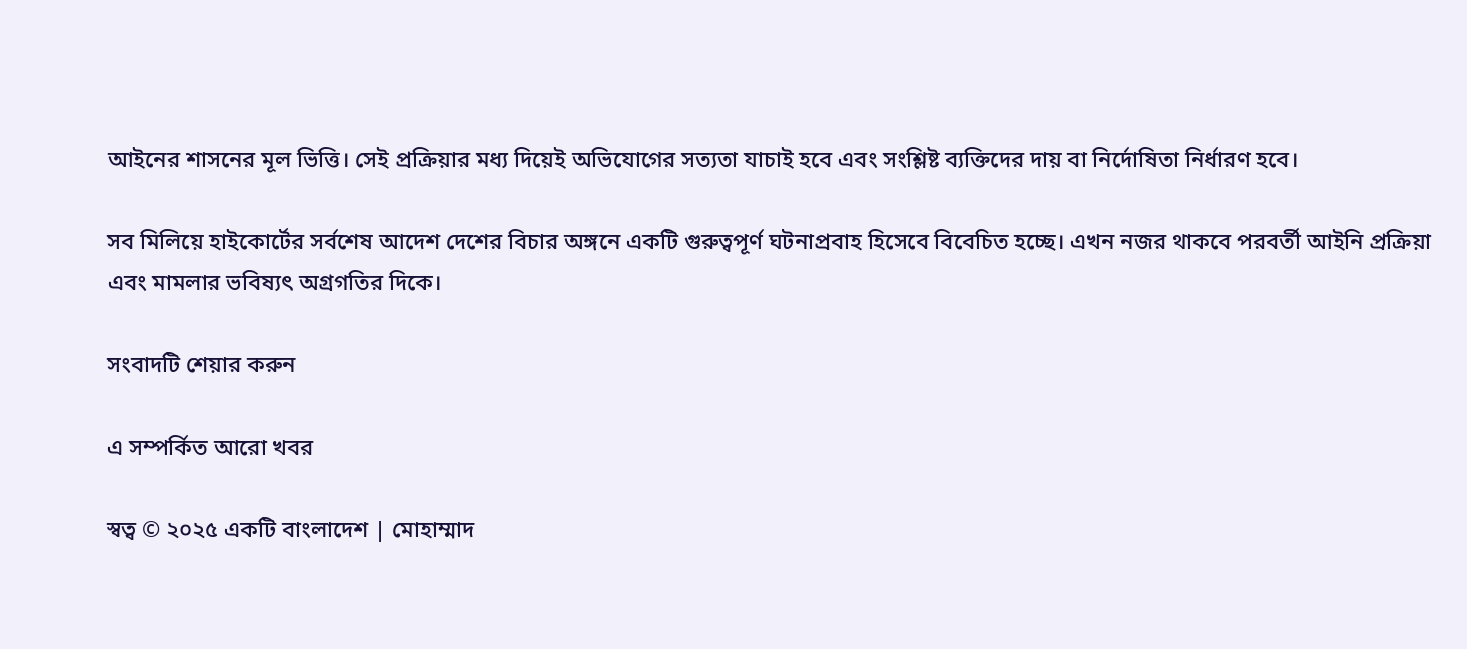আইনের শাসনের মূল ভিত্তি। সেই প্রক্রিয়ার মধ্য দিয়েই অভিযোগের সত্যতা যাচাই হবে এবং সংশ্লিষ্ট ব্যক্তিদের দায় বা নির্দোষিতা নির্ধারণ হবে।

সব মিলিয়ে হাইকোর্টের সর্বশেষ আদেশ দেশের বিচার অঙ্গনে একটি গুরুত্বপূর্ণ ঘটনাপ্রবাহ হিসেবে বিবেচিত হচ্ছে। এখন নজর থাকবে পরবর্তী আইনি প্রক্রিয়া এবং মামলার ভবিষ্যৎ অগ্রগতির দিকে।

সংবাদটি শেয়ার করুন

এ সম্পর্কিত আরো খবর

স্বত্ব © ২০২৫ একটি বাংলাদেশ | মোহাম্মাদ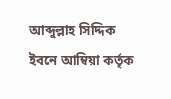আব্দুল্লাহ সিদ্দিক ইবনে আম্বিয়া কর্তৃক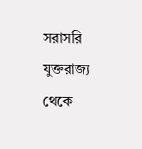সরাসরি যুক্তরাজ্য থেকে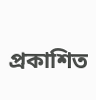প্রকাশিত